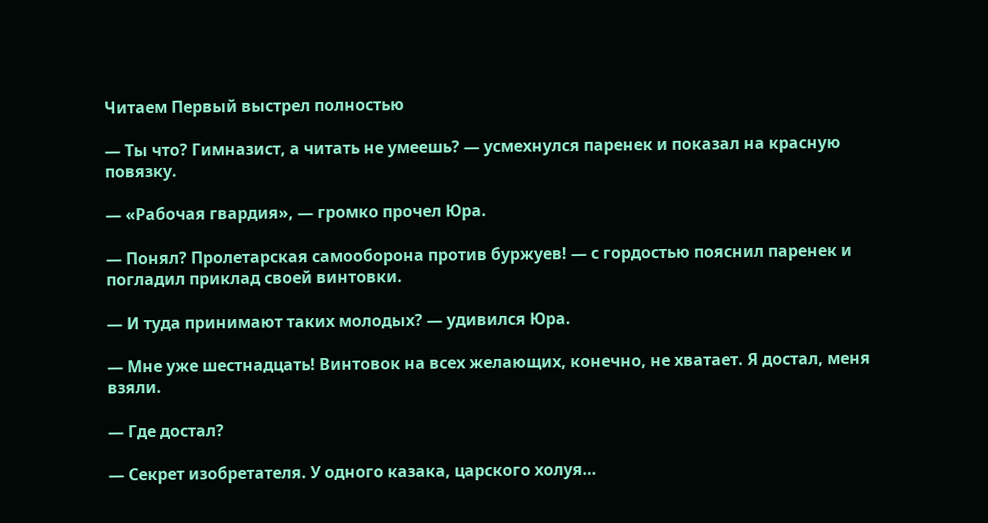Читаем Первый выстрел полностью

— Ты что? Гимназист, а читать не умеешь? — усмехнулся паренек и показал на красную повязку.

— «Рабочая гвардия», — громко прочел Юра.

— Понял? Пролетарская самооборона против буржуев! — с гордостью пояснил паренек и погладил приклад своей винтовки.

— И туда принимают таких молодых? — удивился Юра.

— Мне уже шестнадцать! Винтовок на всех желающих, конечно, не хватает. Я достал, меня взяли.

— Где достал?

— Секрет изобретателя. У одного казака, царского холуя…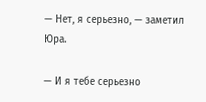— Нет, я серьезно, — заметил Юра.

— И я тебе серьезно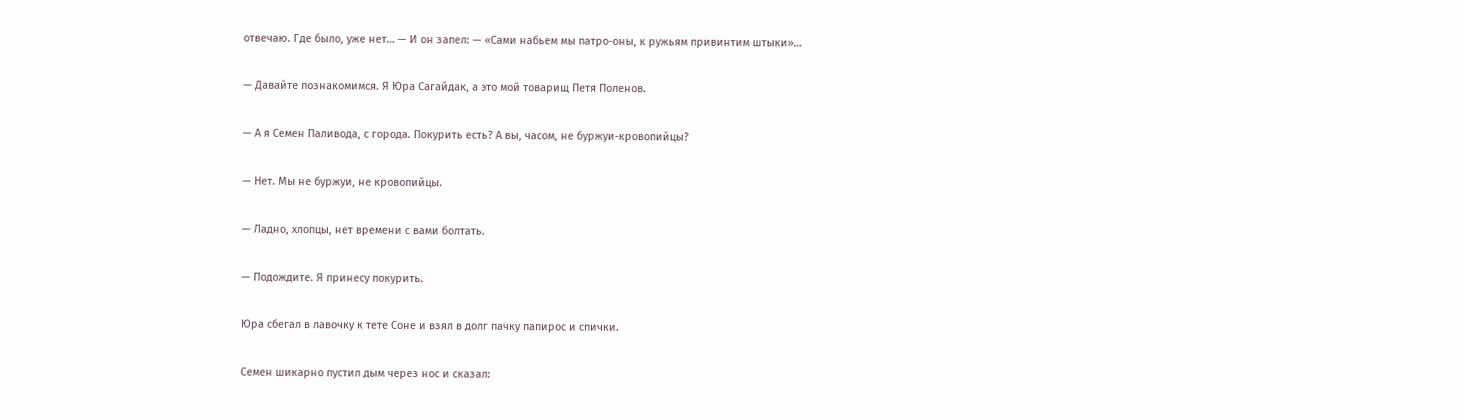отвечаю. Где было, уже нет… — И он запел: — «Сами набьем мы патро-оны, к ружьям привинтим штыки»…

— Давайте познакомимся. Я Юра Сагайдак, а это мой товарищ Петя Поленов.

— А я Семен Паливода, с города. Покурить есть? А вы, часом, не буржуи-кровопийцы?

— Нет. Мы не буржуи, не кровопийцы.

— Ладно, хлопцы, нет времени с вами болтать.

— Подождите. Я принесу покурить.

Юра сбегал в лавочку к тете Соне и взял в долг пачку папирос и спички.

Семен шикарно пустил дым через нос и сказал: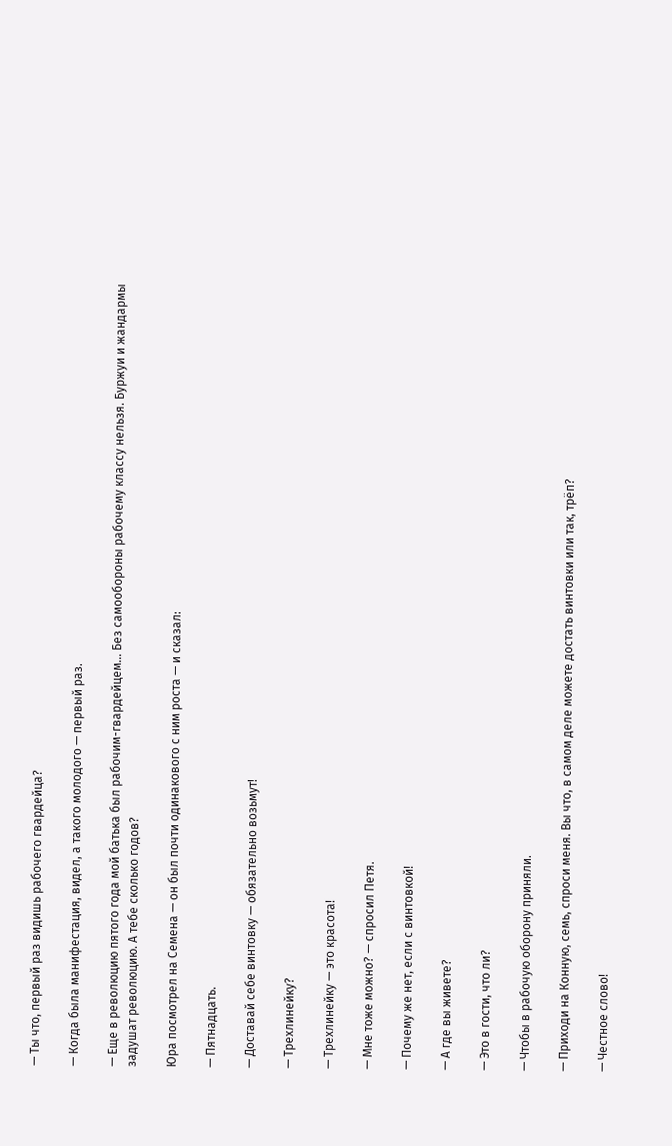— Ты что, первый раз видишь рабочего гвардейца?

— Когда была манифестация, видел, а такого молодого — первый раз.

— Еще в революцию пятого года мой батька был рабочим-гвардейцем… Без самообороны рабочему классу нельзя. Буржуи и жандармы задушат революцию. А тебе сколько годов?

Юра посмотрел на Семена — он был почти одинакового с ним роста — и сказал:

— Пятнадцать.

— Доставай себе винтовку — обязательно возьмут!

— Трехлинейку?

— Трехлинейку — это красота!

— Мне тоже можно? — спросил Петя.

— Почему же нет, если с винтовкой!

— А где вы живете?

— Это в гости, что ли?

— Чтобы в рабочую оборону приняли.

— Приходи на Конную, семь, спроси меня. Вы что, в самом деле можете достать винтовки или так, трёп?

— Честное слово!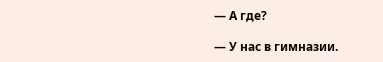— А где?

— У нас в гимназии.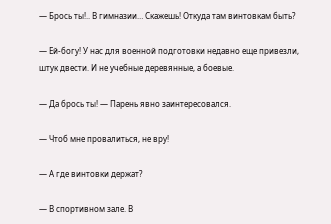— Брось ты!.. В гимназии… Скажешь! Откуда там винтовкам быть?

— Ей-богу! У нас для военной подготовки недавно еще привезли, штук двести. И не учебные деревянные, а боевые.

— Да брось ты! — Парень явно заинтересовался.

— Чтоб мне провалиться, не вру!

— А где винтовки держат?

— В спортивном зале. В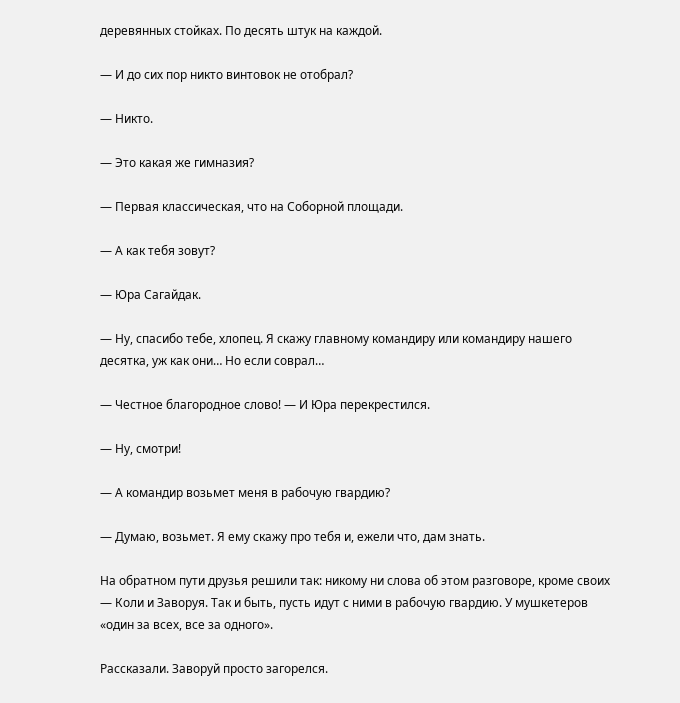деревянных стойках. По десять штук на каждой.

— И до сих пор никто винтовок не отобрал?

— Никто.

— Это какая же гимназия?

— Первая классическая, что на Соборной площади.

— А как тебя зовут?

— Юра Сагайдак.

— Ну, спасибо тебе, хлопец. Я скажу главному командиру или командиру нашего десятка, уж как они… Но если соврал…

— Честное благородное слово! — И Юра перекрестился.

— Ну, смотри!

— А командир возьмет меня в рабочую гвардию?

— Думаю, возьмет. Я ему скажу про тебя и, ежели что, дам знать.

На обратном пути друзья решили так: никому ни слова об этом разговоре, кроме своих — Коли и Заворуя. Так и быть, пусть идут с ними в рабочую гвардию. У мушкетеров «один за всех, все за одного».

Рассказали. Заворуй просто загорелся.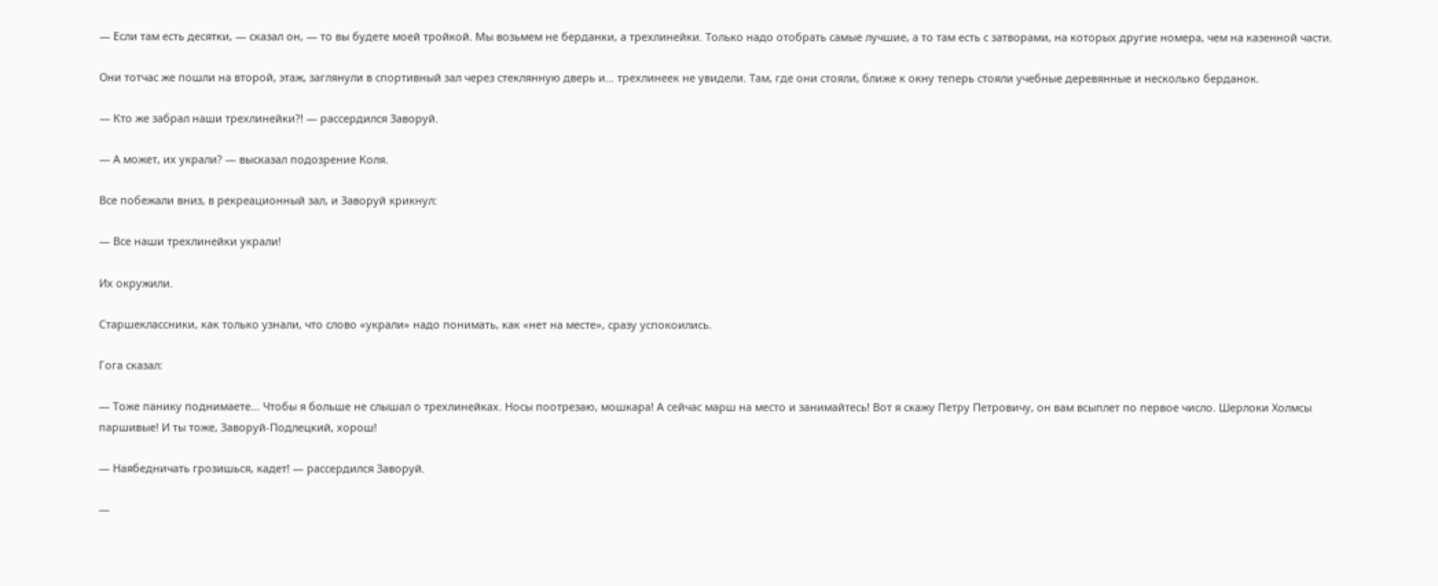— Если там есть десятки, — сказал он, — то вы будете моей тройкой. Мы возьмем не берданки, а трехлинейки. Только надо отобрать самые лучшие, а то там есть с затворами, на которых другие номера, чем на казенной части.

Они тотчас же пошли на второй, этаж, заглянули в спортивный зал через стеклянную дверь и… трехлинеек не увидели. Там, где они стояли, ближе к окну теперь стояли учебные деревянные и несколько берданок.

— Кто же забрал наши трехлинейки?! — рассердился Заворуй.

— А может, их украли? — высказал подозрение Коля.

Все побежали вниз, в рекреационный зал, и Заворуй крикнул:

— Все наши трехлинейки украли!

Их окружили.

Старшеклассники, как только узнали, что слово «украли» надо понимать, как «нет на месте», сразу успокоились.

Гога сказал:

— Тоже панику поднимаете… Чтобы я больше не слышал о трехлинейках. Носы поотрезаю, мошкара! А сейчас марш на место и занимайтесь! Вот я скажу Петру Петровичу, он вам всыплет по первое число. Шерлоки Холмсы паршивые! И ты тоже, Заворуй-Подлецкий, хорош!

— Наябедничать грозишься, кадет! — рассердился Заворуй.

—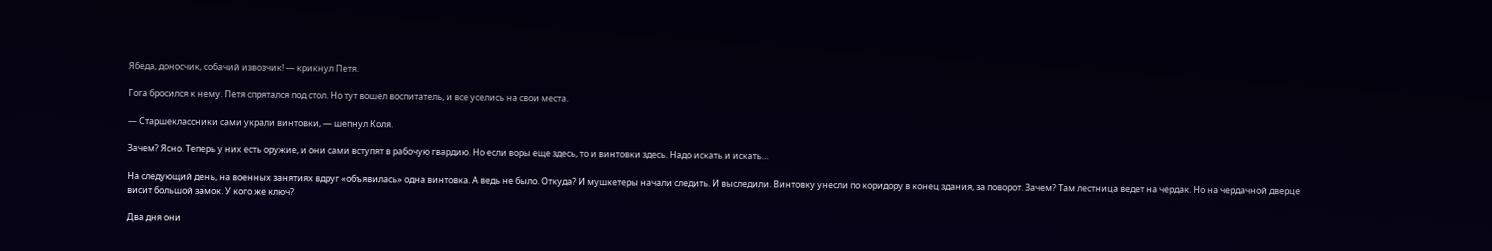Ябеда, доносчик, собачий извозчик! — крикнул Петя.

Гога бросился к нему. Петя спрятался под стол. Но тут вошел воспитатель, и все уселись на свои места.

— Старшеклассники сами украли винтовки, — шепнул Коля.

Зачем? Ясно. Теперь у них есть оружие, и они сами вступят в рабочую гвардию. Но если воры еще здесь, то и винтовки здесь. Надо искать и искать…

На следующий день, на военных занятиях вдруг «объявилась» одна винтовка. А ведь не было. Откуда? И мушкетеры начали следить. И выследили. Винтовку унесли по коридору в конец здания, за поворот. Зачем? Там лестница ведет на чердак. Но на чердачной дверце висит большой замок. У кого же ключ?

Два дня они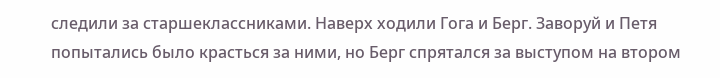следили за старшеклассниками. Наверх ходили Гога и Берг. Заворуй и Петя попытались было красться за ними, но Берг спрятался за выступом на втором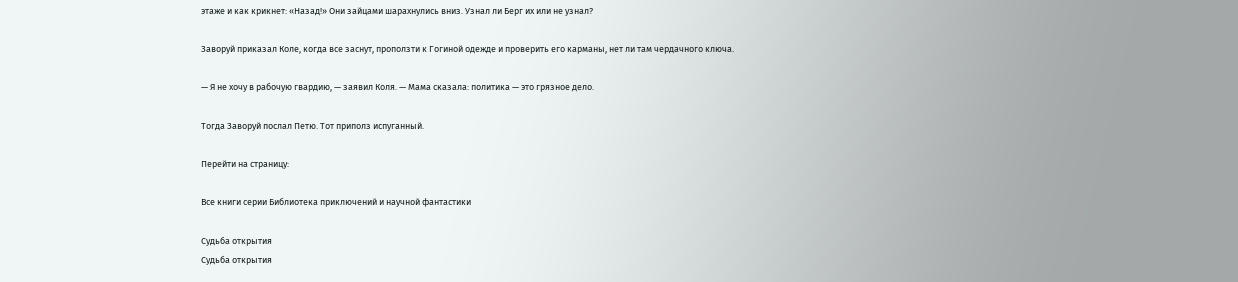этаже и как крикнет: «Назад!» Они зайцами шарахнулись вниз. Узнал ли Берг их или не узнал?

Заворуй приказал Коле, когда все заснут, проползти к Гогиной одежде и проверить его карманы, нет ли там чердачного ключа.

— Я не хочу в рабочую гвардию, — заявил Коля. — Мама сказала: политика — это грязное дело.

Тогда Заворуй послал Петю. Тот приполз испуганный.

Перейти на страницу:

Все книги серии Библиотека приключений и научной фантастики

Судьба открытия
Судьба открытия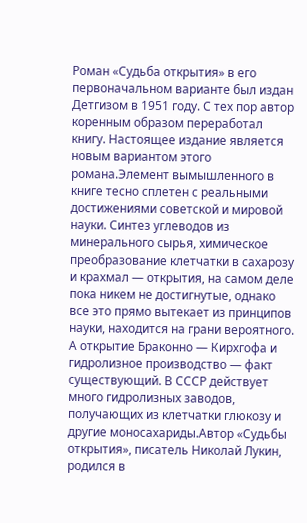Роман «Судьба открытия» в его первоначальном варианте был издан Детгизом в 1951 году. С тех пор автор коренным образом переработал книгу. Настоящее издание является новым вариантом этого романа.Элемент вымышленного в книге тесно сплетен с реальными достижениями советской и мировой науки. Синтез углеводов из минерального сырья, химическое преобразование клетчатки в сахарозу и крахмал — открытия, на самом деле пока никем не достигнутые, однако все это прямо вытекает из принципов науки, находится на грани вероятного. А открытие Браконно — Кирхгофа и гидролизное производство — факт существующий. В СССР действует много гидролизных заводов, получающих из клетчатки глюкозу и другие моносахариды.Автор «Судьбы открытия», писатель Николай Лукин, родился в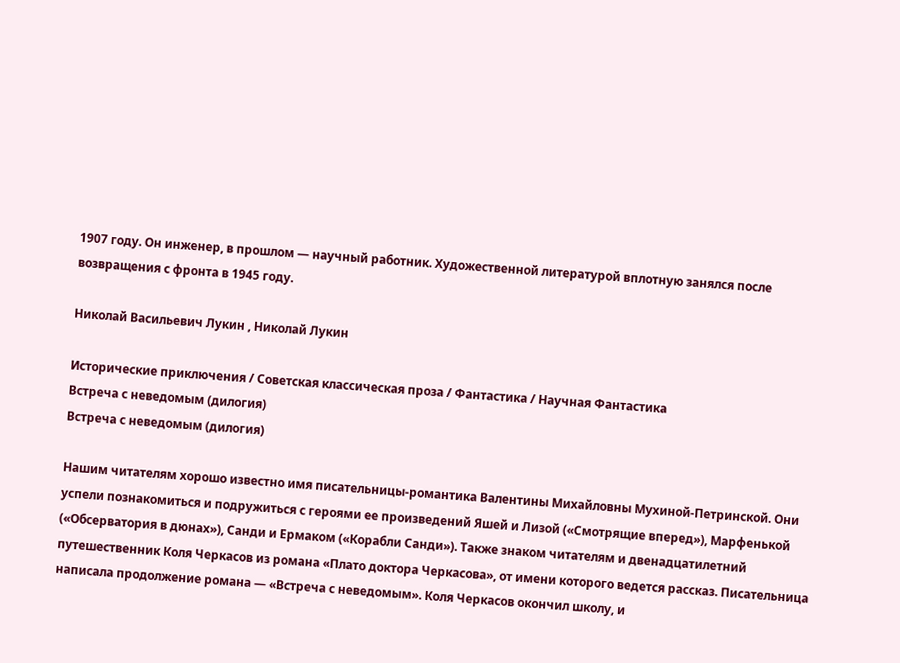1907 году. Он инженер, в прошлом — научный работник. Художественной литературой вплотную занялся после возвращения с фронта в 1945 году.

Николай Васильевич Лукин , Николай Лукин

Исторические приключения / Советская классическая проза / Фантастика / Научная Фантастика
Встреча с неведомым (дилогия)
Встреча с неведомым (дилогия)

Нашим читателям хорошо известно имя писательницы-романтика Валентины Михайловны Мухиной-Петринской. Они успели познакомиться и подружиться с героями ее произведений Яшей и Лизой («Смотрящие вперед»), Марфенькой («Обсерватория в дюнах»), Санди и Ермаком («Корабли Санди»). Также знаком читателям и двенадцатилетний путешественник Коля Черкасов из романа «Плато доктора Черкасова», от имени которого ведется рассказ. Писательница написала продолжение романа — «Встреча с неведомым». Коля Черкасов окончил школу, и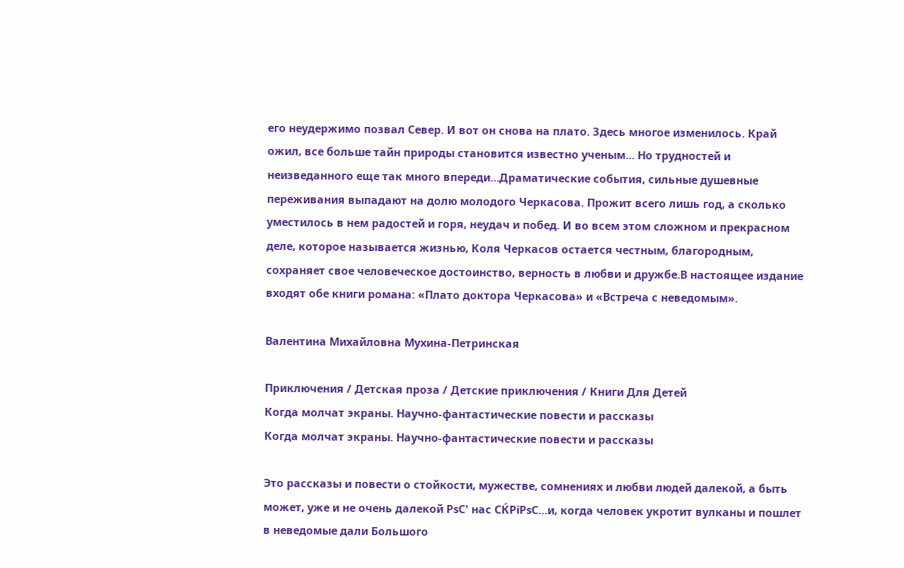его неудержимо позвал Север. И вот он снова на плато. Здесь многое изменилось. Край ожил, все больше тайн природы становится известно ученым… Но трудностей и неизведанного еще так много впереди…Драматические события, сильные душевные переживания выпадают на долю молодого Черкасова. Прожит всего лишь год, а сколько уместилось в нем радостей и горя, неудач и побед. И во всем этом сложном и прекрасном деле, которое называется жизнью, Коля Черкасов остается честным, благородным, сохраняет свое человеческое достоинство, верность в любви и дружбе.В настоящее издание входят обе книги романа: «Плато доктора Черкасова» и «Встреча с неведомым».

Валентина Михайловна Мухина-Петринская

Приключения / Детская проза / Детские приключения / Книги Для Детей
Когда молчат экраны. Научно-фантастические повести и рассказы
Когда молчат экраны. Научно-фантастические повести и рассказы

Это рассказы и повести о стойкости, мужестве, сомнениях и любви людей далекой, а быть может, уже и не очень далекой РѕС' нас СЌРїРѕС…и, когда человек укротит вулканы и пошлет в неведомые дали Большого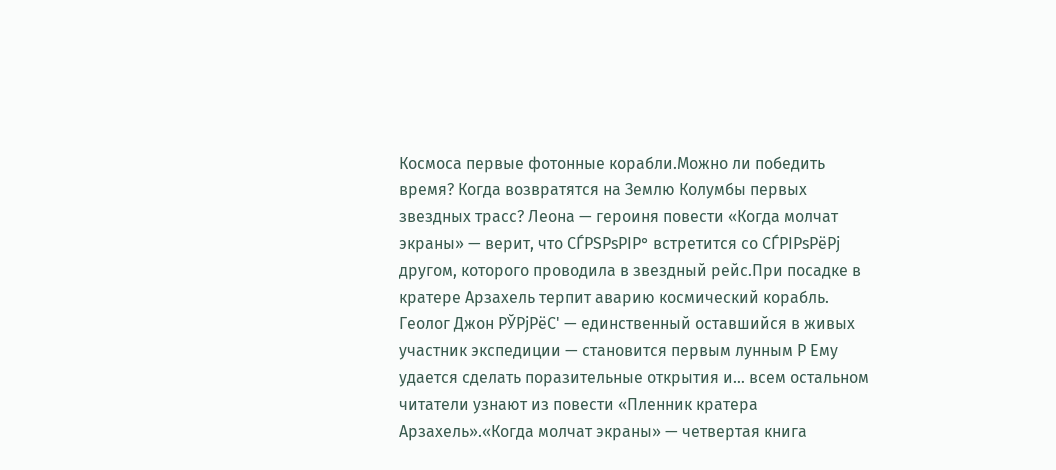Космоса первые фотонные корабли.Можно ли победить время? Когда возвратятся на Землю Колумбы первых звездных трасс? Леона — героиня повести «Когда молчат экраны» — верит, что СЃРЅРѕРІР° встретится со СЃРІРѕРёРј другом, которого проводила в звездный рейс.При посадке в кратере Арзахель терпит аварию космический корабль. Геолог Джон РЎРјРёС' — единственный оставшийся в живых участник экспедиции — становится первым лунным Р Ему удается сделать поразительные открытия и… всем остальном читатели узнают из повести «Пленник кратера Арзахель».«Когда молчат экраны» — четвертая книга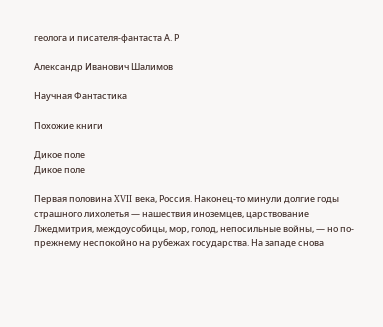геолога и писателя-фантаста А. Р

Александр Иванович Шалимов

Научная Фантастика

Похожие книги

Дикое поле
Дикое поле

Первая половина XVII века, Россия. Наконец-то минули долгие годы страшного лихолетья — нашествия иноземцев, царствование Лжедмитрия, междоусобицы, мор, голод, непосильные войны, — но по-прежнему неспокойно на рубежах государства. На западе снова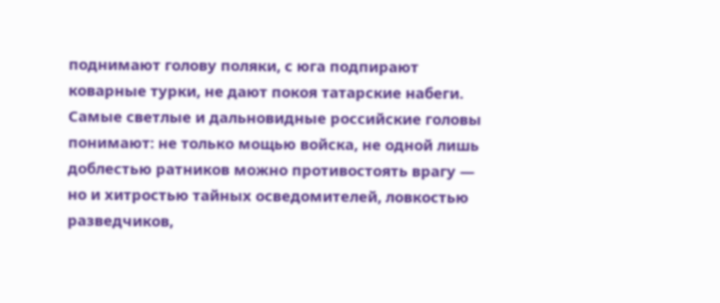поднимают голову поляки, с юга подпирают коварные турки, не дают покоя татарские набеги. Самые светлые и дальновидные российские головы понимают: не только мощью войска, не одной лишь доблестью ратников можно противостоять врагу — но и хитростью тайных осведомителей, ловкостью разведчиков,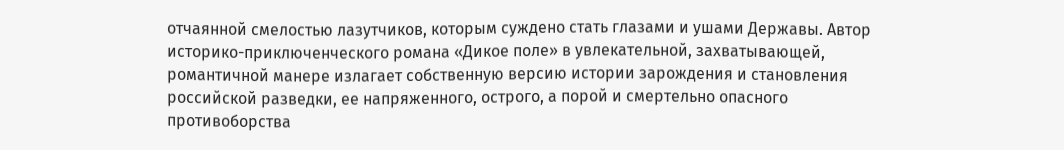отчаянной смелостью лазутчиков, которым суждено стать глазами и ушами Державы. Автор историко-приключенческого романа «Дикое поле» в увлекательной, захватывающей, романтичной манере излагает собственную версию истории зарождения и становления российской разведки, ее напряженного, острого, а порой и смертельно опасного противоборства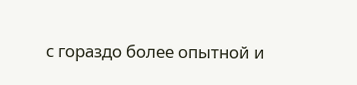с гораздо более опытной и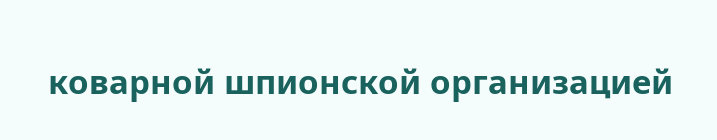коварной шпионской организацией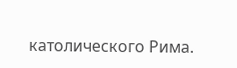католического Рима.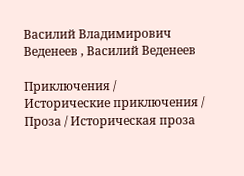Василий Владимирович Веденеев , Василий Веденеев

Приключения / Исторические приключения / Проза / Историческая проза